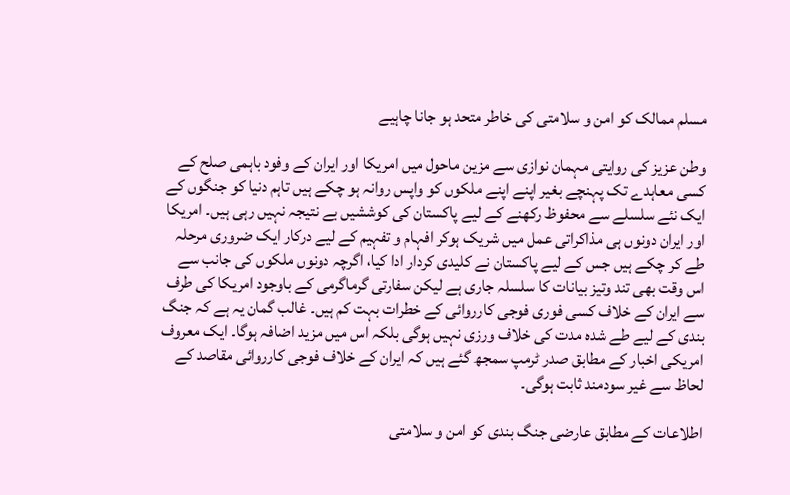مسلم ممالک کو امن و سلامتی کی خاطر متحد ہو جانا چاہیے

وطن عزیز کی روایتی مہمان نوازی سے مزین ماحول میں امریکا اور ایران کے وفود باہمی صلح کے کسی معاہدے تک پہنچے بغیر اپنے اپنے ملکوں کو واپس روانہ ہو چکے ہیں تاہم دنیا کو جنگوں کے ایک نئے سلسلے سے محفوظ رکھنے کے لیے پاکستان کی کوششیں بے نتیجہ نہیں رہی ہیں۔ امریکا اور ایران دونوں ہی مذاکراتی عمل میں شریک ہوکر افہام و تفہیم کے لیے درکار ایک ضروری مرحلہ طے کر چکے ہیں جس کے لیے پاکستان نے کلیدی کردار ادا کیا، اگرچہ دونوں ملکوں کی جانب سے اس وقت بھی تند وتیز بیانات کا سلسلہ جاری ہے لیکن سفارتی گرماگرمی کے باوجود امریکا کی طرف سے ایران کے خلاف کسی فوری فوجی کارروائی کے خطرات بہت کم ہیں۔ غالب گمان یہ ہے کہ جنگ بندی کے لیے طے شدہ مدت کی خلاف ورزی نہیں ہوگی بلکہ اس میں مزید اضافہ ہوگا۔ ایک معروف امریکی اخبار کے مطابق صدر ٹرمپ سمجھ گئے ہیں کہ ایران کے خلاف فوجی کارروائی مقاصد کے لحاظ سے غیر سودمند ثابت ہوگی۔

اطلاعات کے مطابق عارضی جنگ بندی کو امن و سلامتی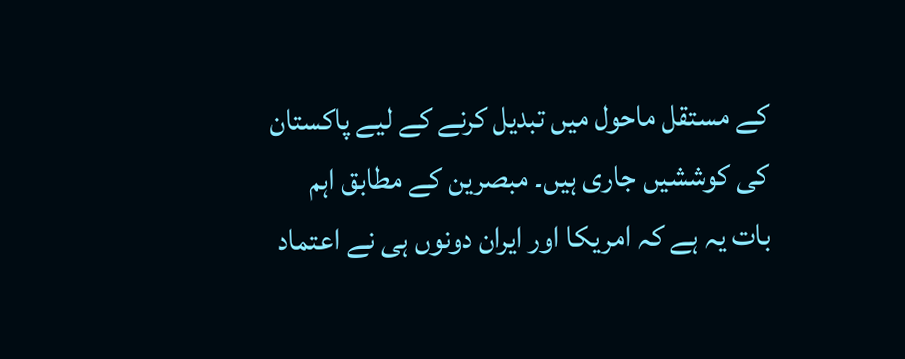کے مستقل ماحول میں تبدیل کرنے کے لیے پاکستان کی کوششیں جاری ہیں۔ مبصرین کے مطابق اہم بات یہ ہے کہ امریکا اور ایران دونوں ہی نے اعتماد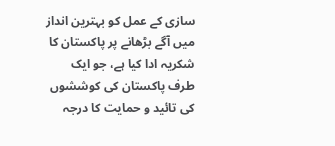سازی کے عمل کو بہترین انداز میں آگے بڑھانے پر پاکستان کا شکریہ ادا کیا ہے، جو ایک طرف پاکستان کی کوششوں کی تائید و حمایت کا درجہ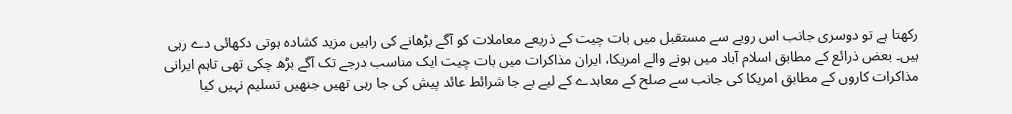رکھتا ہے تو دوسری جانب اس رویے سے مستقبل میں بات چیت کے ذریعے معاملات کو آگے بڑھانے کی راہیں مزید کشادہ ہوتی دکھائی دے رہی ہیں۔ بعض ذرائع کے مطابق اسلام آباد میں ہونے والے امریکا، ایران مذاکرات میں بات چیت ایک مناسب درجے تک آگے بڑھ چکی تھی تاہم ایرانی مذاکرات کاروں کے مطابق امریکا کی جانب سے صلح کے معاہدے کے لیے بے جا شرائط عائد پیش کی جا رہی تھیں جنھیں تسلیم نہیں کیا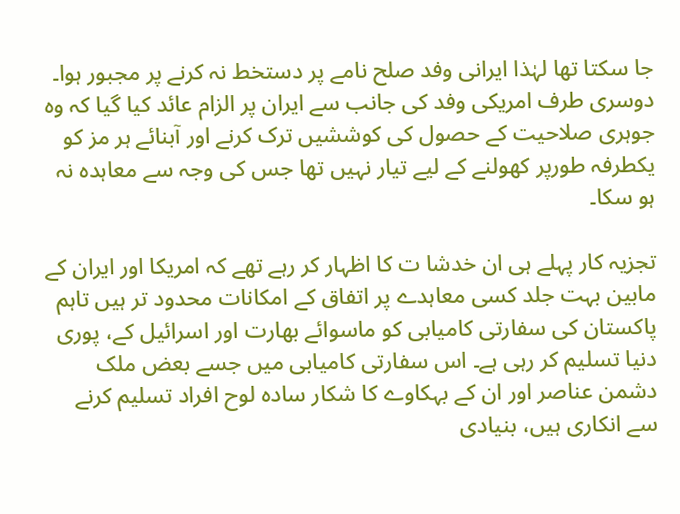جا سکتا تھا لہٰذا ایرانی وفد صلح نامے پر دستخط نہ کرنے پر مجبور ہوا۔ دوسری طرف امریکی وفد کی جانب سے ایران پر الزام عائد کیا گیا کہ وہ جوہری صلاحیت کے حصول کی کوششیں ترک کرنے اور آبنائے ہر مز کو یکطرفہ طورپر کھولنے کے لیے تیار نہیں تھا جس کی وجہ سے معاہدہ نہ ہو سکا۔

تجزیہ کار پہلے ہی ان خدشا ت کا اظہار کر رہے تھے کہ امریکا اور ایران کے مابین بہت جلد کسی معاہدے پر اتفاق کے امکانات محدود تر ہیں تاہم پاکستان کی سفارتی کامیابی کو ماسوائے بھارت اور اسرائیل کے، پوری دنیا تسلیم کر رہی ہے۔ اس سفارتی کامیابی میں جسے بعض ملک دشمن عناصر اور ان کے بہکاوے کا شکار سادہ لوح افراد تسلیم کرنے سے انکاری ہیں، بنیادی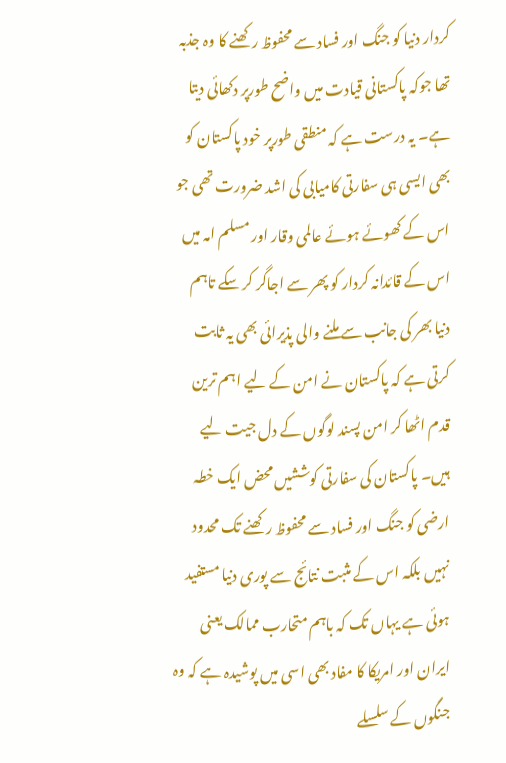کردار دنیا کو جنگ اور فساد سے محفوظ رکھنے کا وہ جذبہ تھا جوکہ پاکستانی قیادت میں واضح طورپر دکھائی دیتا ہے۔ یہ درست ہے کہ منطقی طورپر خود پاکستان کو بھی ایسی ہی سفارتی کامیابی کی اشد ضرورت تھی جو اس کے کھوئے ہوئے عالمی وقار اور مسلم امہ میں اس کے قائدانہ کردار کو پھر سے اجاگر کر سکے تاہم دنیا بھر کی جانب سے ملنے والی پذیرائی بھی یہ ثابت کرتی ہے کہ پاکستان نے امن کے لیے اہم ترین قدم اٹھا کر امن پسند لوگوں کے دل جیت لیے ہیں۔ پاکستان کی سفارتی کوششیں محض ایک خطہ ارضی کو جنگ اور فساد سے محفوظ رکھنے تک محدود نہیں بلکہ اس کے مثبت نتائج سے پوری دنیا مستفید ہوئی ہے یہاں تک کہ باہم متحارب ممالک یعنی ایران اور امریکا کا مفاد بھی اسی میں پوشیدہ ہے کہ وہ جنگوں کے سلسلے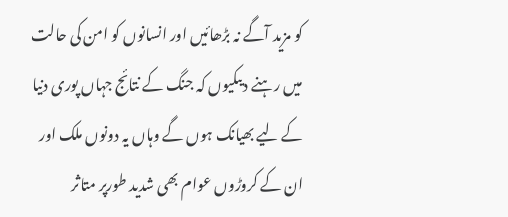کو مزید آگے نہ بڑھائیں اور انسانوں کو امن کی حالت میں رہنے دیںکیوں کہ جنگ کے نتائج جہاں پوری دنیا کے لیے بھیانک ہوں گے وہاں یہ دونوں ملک اور ان کے کروڑوں عوام بھی شدید طورپر متاثر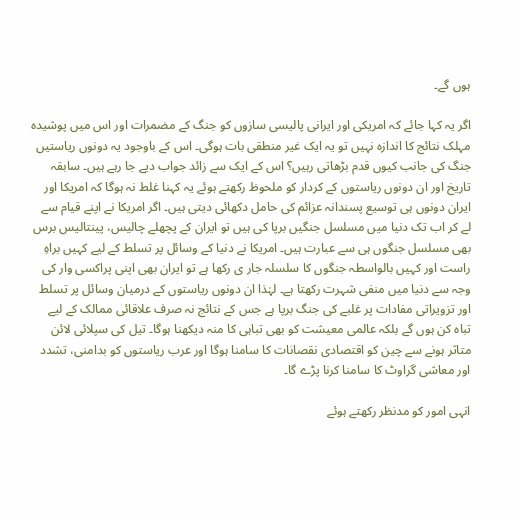ہوں گے۔

اگر یہ کہا جائے کہ امریکی اور ایرانی پالیسی سازوں کو جنگ کے مضمرات اور اس میں پوشیدہ مہلک نتائج کا اندازہ نہیں تو یہ ایک غیر منطقی بات ہوگی۔ اس کے باوجود یہ دونوں ریاستیں جنگ کی جانب کیوں قدم بڑھاتی رہیں؟ اس کے ایک سے زائد جواب دیے جا رہے ہیں۔ سابقہ تاریخ اور ان دونوں ریاستوں کے کردار کو ملحوظ رکھتے ہوئے یہ کہنا غلط نہ ہوگا کہ امریکا اور ایران دونوں ہی توسیع پسندانہ عزائم کی حامل دکھائی دیتی ہیں۔ اگر امریکا نے اپنے قیام سے لے کر اب تک دنیا میں مسلسل جنگیں برپا کی ہیں تو ایران کے پچھلے چالیس، پینتالیس برس بھی مسلسل جنگوں ہی سے عبارت ہیں۔ امریکا نے دنیا کے وسائل پر تسلط کے لیے کہیں براہِ راست اور کہیں بالواسطہ جنگوں کا سلسلہ جار ی رکھا ہے تو ایران بھی اپنی پراکسی وار کی وجہ سے دنیا میں منفی شہرت رکھتا ہے۔ لہٰذا ان دونوں ریاستوں کے درمیان وسائل پر تسلط اور تزویراتی مفادات پر غلبے کی جنگ برپا ہے جس کے نتائج نہ صرف علاقائی ممالک کے لیے تباہ کن ہوں گے بلکہ عالمی معیشت کو بھی تباہی کا منہ دیکھنا ہوگا۔ تیل کی سپلائی لائن متاثر ہونے سے چین کو اقتصادی نقصانات کا سامنا ہوگا اور عرب ریاستوں کو بدامنی، تشدد اور معاشی گراوٹ کا سامنا کرنا پڑے گا۔

انہی امور کو مدنظر رکھتے ہوئے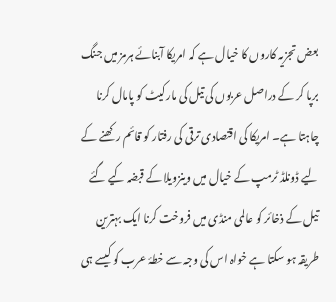بعض تجزیہ کاروں کا خیال ہے کہ امریکا آبنائے ہرمز میں جنگ برپا کر کے دراصل عربوں کی تیل کی مارکیٹ کو پامال کرنا چاہتا ہے۔ امریکا کی اقتصادی ترقی کی رفتار کو قائم رکھنے کے لیے ڈونلڈ ٹرمپ کے خیال میں وینزویلا کے قبضہ کیے گئے تیل کے ذخائر کو عالمی منڈی میں فروخت کرنا ایک بہترین طریقہ ہو سکتا ہے خواہ اس کی وجہ سے خطۂ عرب کو کیسے ہی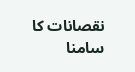نقصانات کا سامنا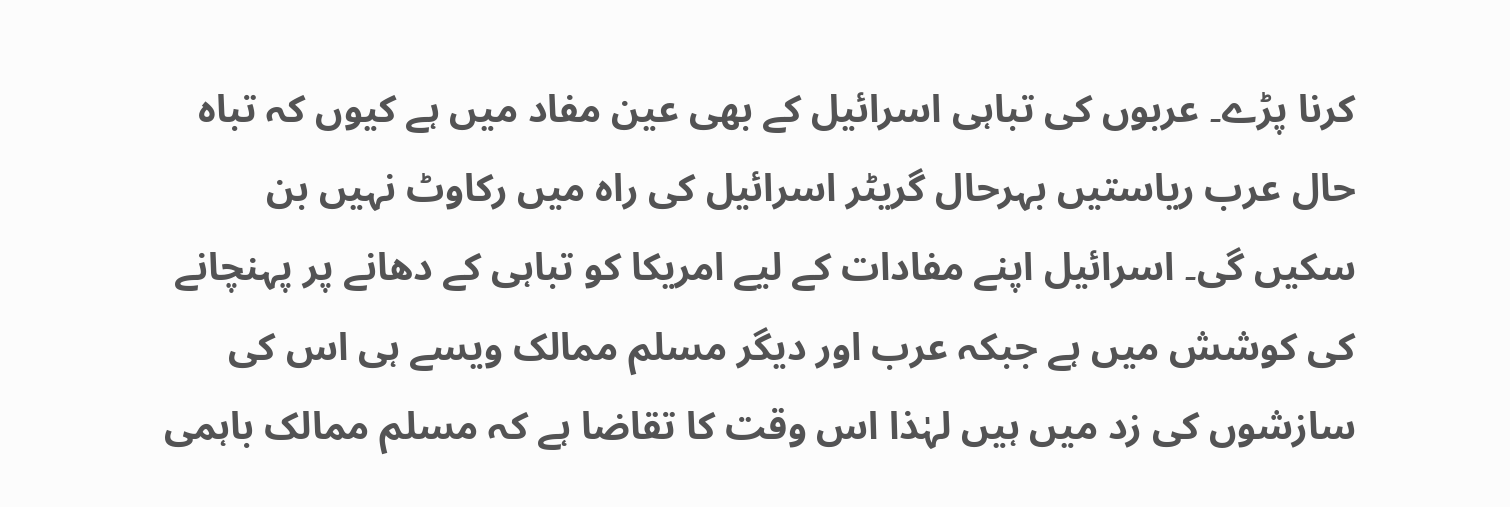کرنا پڑے۔ عربوں کی تباہی اسرائیل کے بھی عین مفاد میں ہے کیوں کہ تباہ حال عرب ریاستیں بہرحال گریٹر اسرائیل کی راہ میں رکاوٹ نہیں بن سکیں گی۔ اسرائیل اپنے مفادات کے لیے امریکا کو تباہی کے دھانے پر پہنچانے کی کوشش میں ہے جبکہ عرب اور دیگر مسلم ممالک ویسے ہی اس کی سازشوں کی زد میں ہیں لہٰذا اس وقت کا تقاضا ہے کہ مسلم ممالک باہمی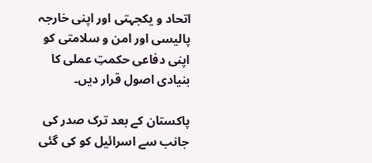اتحاد و یکجہتی اور اپنی خارجہ پالیسی اور امن و سلامتی کو اپنی دفاعی حکمتِ عملی کا بنیادی اصول قرار دیں۔

پاکستان کے بعد ترک صدر کی جانب سے اسرائیل کو کی گئی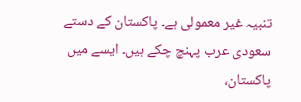تنبیہ غیر معمولی ہے۔ پاکستان کے دستے سعودی عرب پہنچ چکے ہیں۔ ایسے میں پاکستان،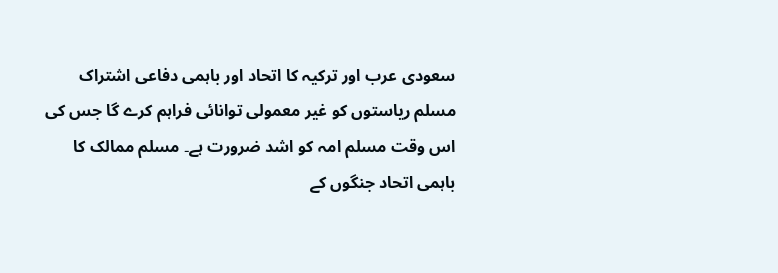سعودی عرب اور ترکیہ کا اتحاد اور باہمی دفاعی اشتراک مسلم ریاستوں کو غیر معمولی توانائی فراہم کرے گا جس کی اس وقت مسلم امہ کو اشد ضرورت ہے۔ مسلم ممالک کا باہمی اتحاد جنگوں کے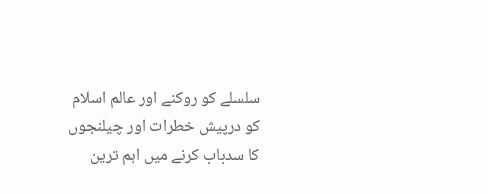سلسلے کو روکنے اور عالم اسلام کو درپیش خطرات اور چیلنجوں کا سدباب کرنے میں اہم ترین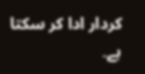کردار ادا کر سکتا ہے۔